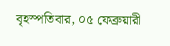বৃহস্পতিবার, ০৫ ফেব্রুয়ারী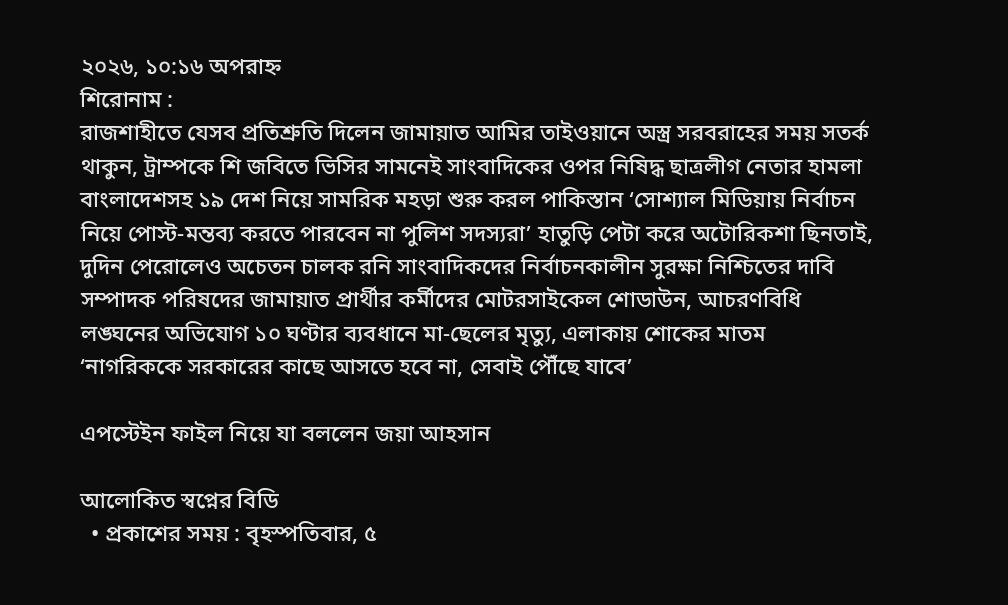২০২৬, ১০:১৬ অপরাহ্ন
শিরোনাম :
রাজশাহীতে যেসব প্রতিশ্রুতি দিলেন জামায়াত আমির তাইওয়ানে অস্ত্র সরবরাহের সময় সতর্ক থাকুন, ট্রাম্পকে শি জবিতে ভিসির সামনেই সাংবাদিকের ওপর নিষিদ্ধ ছাত্রলীগ নেতার হামলা বাংলাদেশসহ ১৯ দেশ নিয়ে সামরিক মহড়া শুরু করল পাকিস্তান ‘সোশ্যাল মিডিয়ায় নির্বাচন নিয়ে পোস্ট-মন্তব্য করতে পারবেন না পুলিশ সদস্যরা’ হাতুড়ি পেটা করে অটোরিকশা ছিনতাই, দুদিন পেরোলেও অচেতন চালক রনি সাংবাদিকদের নির্বাচনকালীন সুরক্ষা নিশ্চিতের দাবি সম্পাদক পরিষদের জামায়াত প্রার্থীর কর্মীদের মোটরসাইকেল শোডাউন, আচরণবিধি লঙ্ঘনের অভিযোগ ১০ ঘণ্টার ব্যবধানে মা-ছেলের মৃত্যু, এলাকায় শোকের মাতম ‘নাগরিককে সরকারের কাছে আসতে হবে না, সেবাই পৌঁছে যাবে’

এপস্টেইন ফাইল নিয়ে যা বললেন জয়া আহসান

আলোকিত স্বপ্নের বিডি
  • প্রকাশের সময় : বৃহস্পতিবার, ৫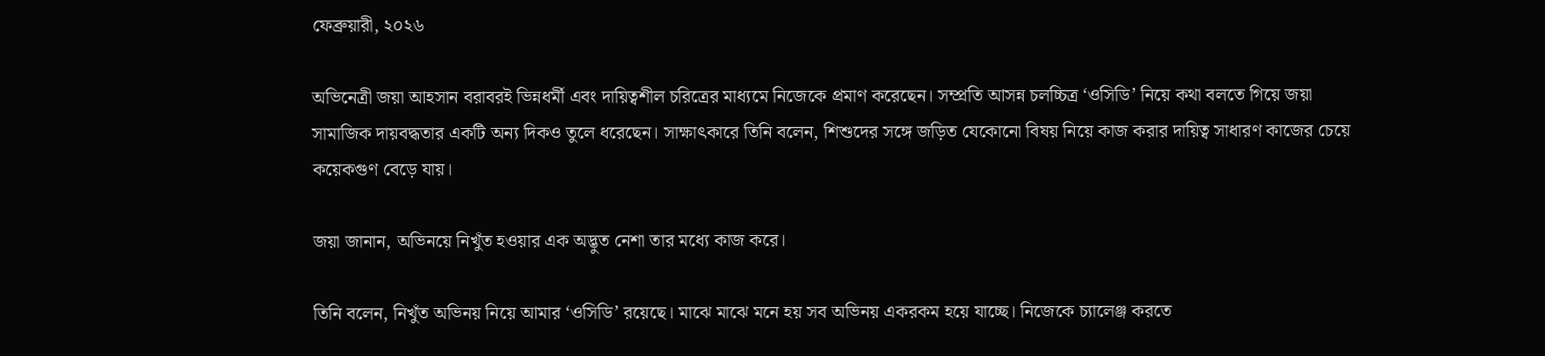ফেব্রুয়ারী, ২০২৬

অভিনেত্রী জয়া আহসান বরাবরই ভিন্নধর্মী এবং দায়িত্বশীল চরিত্রের মাধ্যমে নিজেকে প্রমাণ করেছেন। সম্প্রতি আসন্ন চলচ্চিত্র ‘ওসিডি’ নিয়ে কথা বলতে গিয়ে জয়া সামাজিক দায়বদ্ধতার একটি অন্য দিকও তুলে ধরেছেন। সাক্ষাৎকারে তিনি বলেন, শিশুদের সঙ্গে জড়িত যেকোনো বিষয় নিয়ে কাজ করার দায়িত্ব সাধারণ কাজের চেয়ে কয়েকগুণ বেড়ে যায়।

জয়া জানান, অভিনয়ে নিখুঁত হওয়ার এক অদ্ভুত নেশা তার মধ্যে কাজ করে।

তিনি বলেন, নিখুঁত অভিনয় নিয়ে আমার ‘ওসিডি’ রয়েছে। মাঝে মাঝে মনে হয় সব অভিনয় একরকম হয়ে যাচ্ছে। নিজেকে চ্যালেঞ্জ করতে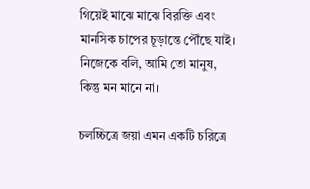গিয়েই মাঝে মাঝে বিরক্তি এবং মানসিক চাপের চূড়ান্তে পৌঁছে যাই। নিজেকে বলি, আমি তো মানুষ, কিন্তু মন মানে না।

চলচ্চিত্রে জয়া এমন একটি চরিত্রে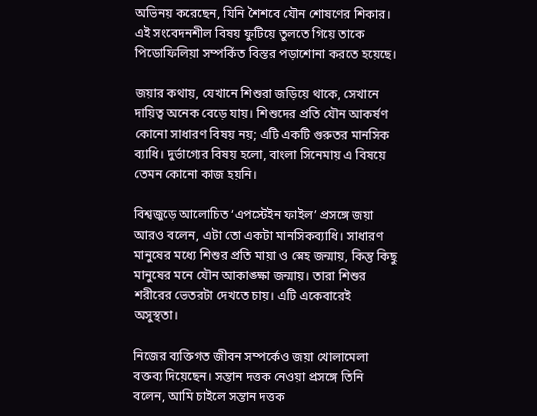অভিনয় করেছেন, যিনি শৈশবে যৌন শোষণের শিকার। এই সংবেদনশীল বিষয় ফুটিয়ে তুলতে গিয়ে তাকে পিডোফিলিয়া সম্পর্কিত বিস্তর পড়াশোনা করতে হয়েছে।

জয়ার কথায়, যেখানে শিশুরা জড়িয়ে থাকে, সেখানে দায়িত্ব অনেক বেড়ে যায়। শিশুদের প্রতি যৌন আকর্ষণ কোনো সাধারণ বিষয় নয়; এটি একটি গুরুতর মানসিক ব্যাধি। দুর্ভাগ্যের বিষয় হলো, বাংলা সিনেমায় এ বিষয়ে তেমন কোনো কাজ হয়নি।

বিশ্বজুড়ে আলোচিত ‘এপস্টেইন ফাইল’ প্রসঙ্গে জয়া আরও বলেন, এটা তো একটা মানসিকব্যাধি। সাধারণ মানুষের মধ্যে শিশুর প্রতি মায়া ও স্নেহ জন্মায়, কিন্তু কিছু মানুষের মনে যৌন আকাঙ্ক্ষা জন্মায়। তারা শিশুর শরীরের ভেতরটা দেখতে চায়। এটি একেবারেই অসুস্থতা।

নিজের ব্যক্তিগত জীবন সম্পর্কেও জয়া খোলামেলা বক্তব্য দিয়েছেন। সন্তান দত্তক নেওয়া প্রসঙ্গে তিনি বলেন, আমি চাইলে সন্তান দত্তক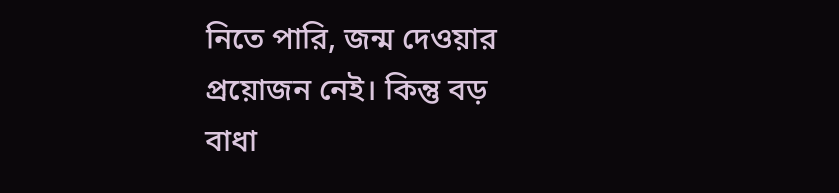নিতে পারি, জন্ম দেওয়ার প্রয়োজন নেই। কিন্তু বড় বাধা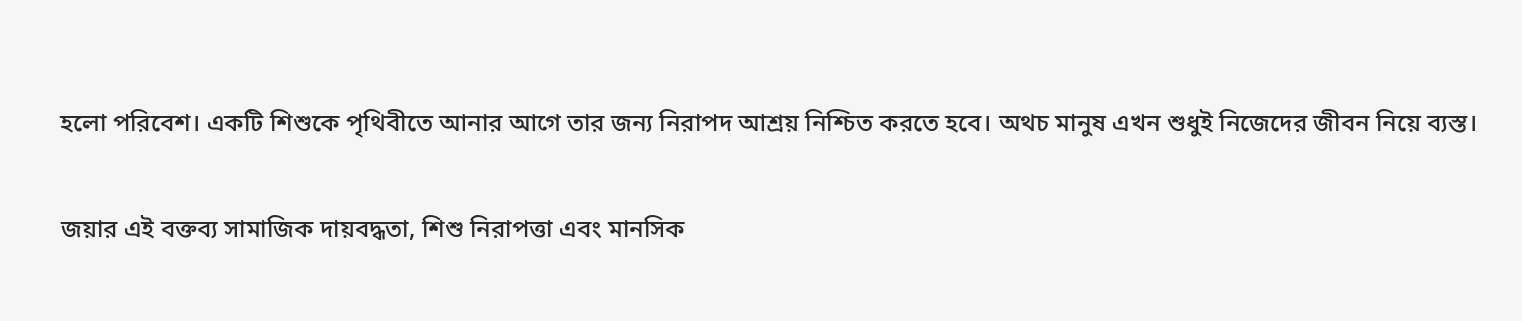হলো পরিবেশ। একটি শিশুকে পৃথিবীতে আনার আগে তার জন্য নিরাপদ আশ্রয় নিশ্চিত করতে হবে। অথচ মানুষ এখন শুধুই নিজেদের জীবন নিয়ে ব্যস্ত।

জয়ার এই বক্তব্য সামাজিক দায়বদ্ধতা, শিশু নিরাপত্তা এবং মানসিক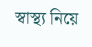স্বাস্থ্য নিয়ে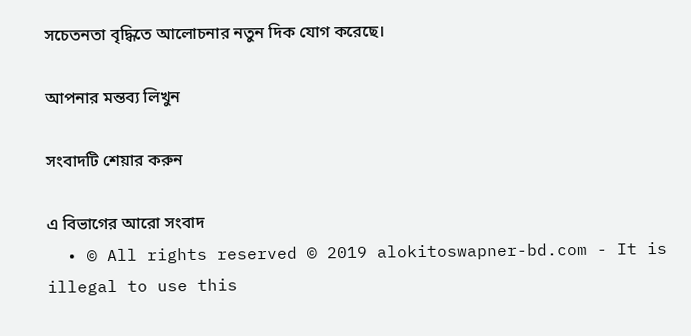সচেতনতা বৃদ্ধিতে আলোচনার নতুন দিক যোগ করেছে।

আপনার মন্তব্য লিখুন

সংবাদটি শেয়ার করুন

এ বিভাগের আরো সংবাদ
  • © All rights reserved © 2019 alokitoswapner-bd.com - It is illegal to use this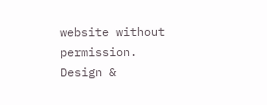website without permission.
Design &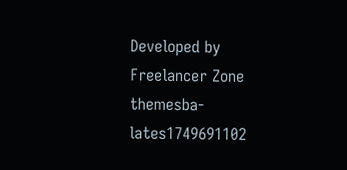Developed by Freelancer Zone
themesba-lates1749691102